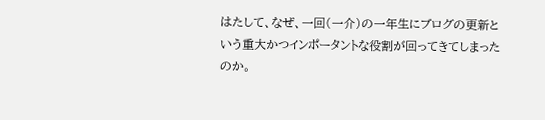はたして、なぜ、一回(一介)の一年生にブログの更新という重大かつインポータントな役割が回ってきてしまったのか。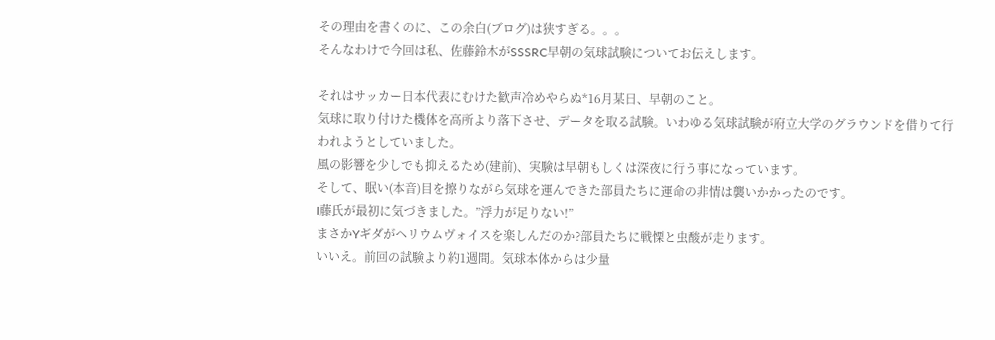その理由を書くのに、この余白(ブログ)は狭すぎる。。。
そんなわけで今回は私、佐藤鈴木がSSSRC早朝の気球試験についてお伝えします。

それはサッカー日本代表にむけた歓声冷めやらぬ*16月某日、早朝のこと。
気球に取り付けた機体を高所より落下させ、データを取る試験。いわゆる気球試験が府立大学のグラウンドを借りて行われようとしていました。
風の影響を少しでも抑えるため(建前)、実験は早朝もしくは深夜に行う事になっています。
そして、眠い(本音)目を擦りながら気球を運んできた部員たちに運命の非情は襲いかかったのです。
I藤氏が最初に気づきました。”浮力が足りない!”
まさかYギダがヘリウムヴォイスを楽しんだのか?部員たちに戦慄と虫酸が走ります。
いいえ。前回の試験より約1週間。気球本体からは少量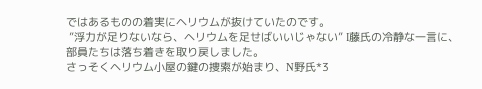ではあるものの着実にヘリウムが抜けていたのです。
 ”浮力が足りないなら、ヘリウムを足せばいいじゃない” I藤氏の冷静な一言に、部員たちは落ち着きを取り戻しました。
さっそくヘリウム小屋の鍵の捜索が始まり、N野氏*3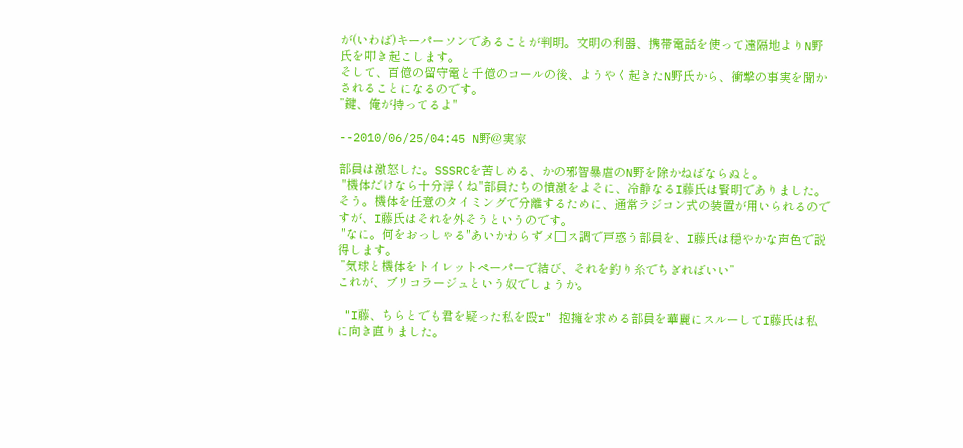が(いわば)キーパーソンであることが判明。文明の利器、携帯電話を使って遠隔地よりN野氏を叩き起こします。
そして、百億の留守電と千億のコールの後、ようやく起きたN野氏から、衝撃の事実を聞かされることになるのです。
”鍵、俺が持ってるよ"

--2010/06/25/04:45 N野@実家

部員は激怒した。SSSRCを苦しめる、かの邪智暴虐のN野を除かねばならぬと。
 "機体だけなら十分浮くね"部員たちの憤激をよそに、冷静なるI藤氏は賢明でありました。
そう。機体を任意のタイミングで分離するために、通常ラジコン式の装置が用いられるのですが、I藤氏はそれを外そうというのです。
 "なに。何をおっしゃる"あいかわらずメ□ス調で戸惑う部員を、I藤氏は穏やかな声色で説得します。
 ”気球と機体をトイレットペーパーで結び、それを釣り糸でちぎればいい”
これが、ブリコラージュという奴でしょうか。

 "I藤、ちらとでも君を疑った私を殴r" 抱擁を求める部員を華麗にスルーしてI藤氏は私に向き直りました。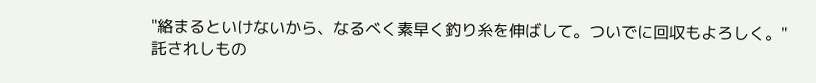"絡まるといけないから、なるべく素早く釣り糸を伸ばして。ついでに回収もよろしく。"
託されしもの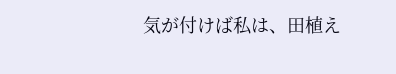気が付けば私は、田植え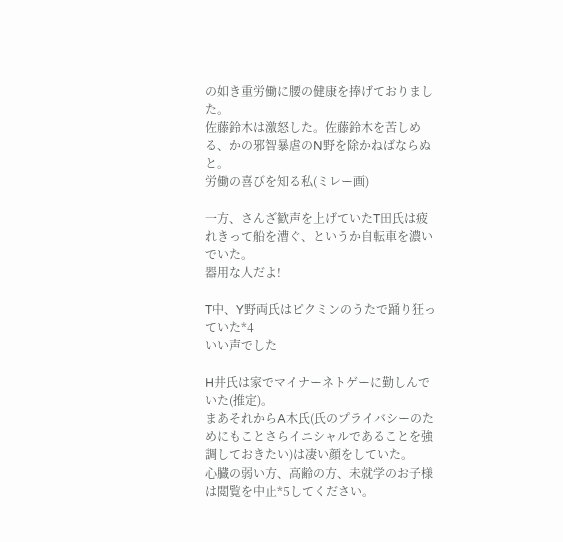の如き重労働に腰の健康を捧げておりました。
佐藤鈴木は激怒した。佐藤鈴木を苦しめる、かの邪智暴虐のN野を除かねばならぬと。
労働の喜びを知る私(ミレー画)

一方、さんざ歓声を上げていたT田氏は疲れきって船を漕ぐ、というか自転車を濃いでいた。
器用な人だよ!

T中、Y野両氏はピクミンのうたで踊り狂っていた*4
いい声でした

H井氏は家でマイナーネトゲーに勤しんでいた(推定)。
まあそれからA木氏(氏のプライバシーのためにもことさらイニシャルであることを強調しておきたい)は凄い顔をしていた。
心臓の弱い方、高齢の方、未就学のお子様は閲覧を中止*5してください。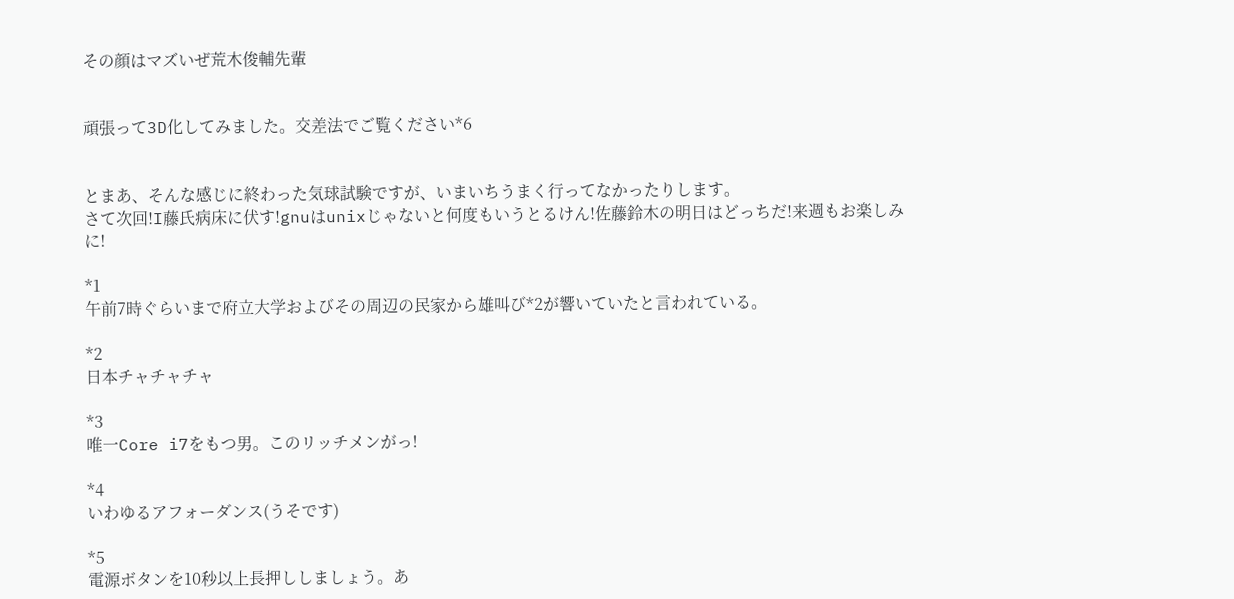その顔はマズいぜ荒木俊輔先輩


頑張って3D化してみました。交差法でご覧ください*6


とまあ、そんな感じに終わった気球試験ですが、いまいちうまく行ってなかったりします。
さて次回!I藤氏病床に伏す!gnuはunixじゃないと何度もいうとるけん!佐藤鈴木の明日はどっちだ!来週もお楽しみに!

*1
午前7時ぐらいまで府立大学およびその周辺の民家から雄叫び*2が響いていたと言われている。

*2
日本チャチャチャ

*3
唯一Core i7をもつ男。このリッチメンがっ!

*4
いわゆるアフォーダンス(うそです)

*5
電源ボタンを10秒以上長押ししましょう。あ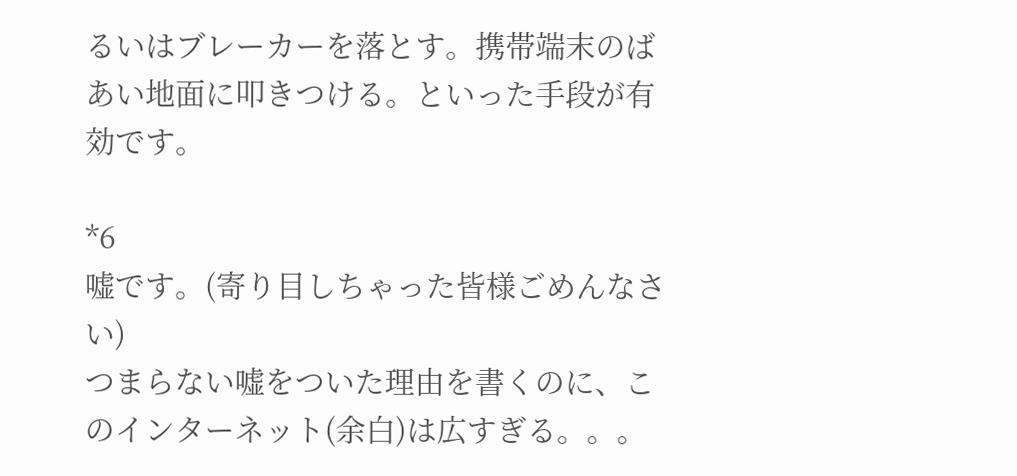るいはブレーカーを落とす。携帯端末のばあい地面に叩きつける。といった手段が有効です。

*6
嘘です。(寄り目しちゃった皆様ごめんなさい)
つまらない嘘をついた理由を書くのに、このインターネット(余白)は広すぎる。。。